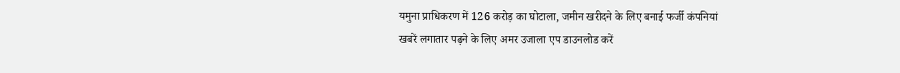यमुना प्राधिकरण में 126 करोड़ का घोटाला, जमीन खरीदने के लिए बनाई फर्जी कंपनियां
खबरें लगातार पढ़ने के लिए अमर उजाला एप डाउनलोड करें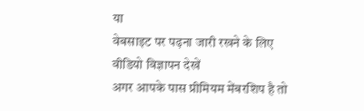या
वेबसाइट पर पढ़ना जारी रखने के लिए वीडियो विज्ञापन देखें
अगर आपके पास प्रीमियम मेंबरशिप है तो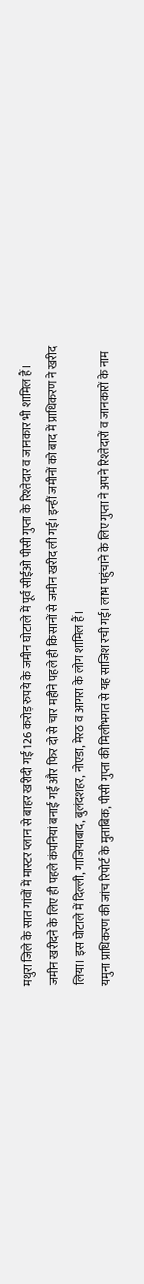मथुरा जिले के सात गांवों में मास्टर प्लान से बाहर खरीदी गई 126 करोड़ रुपये के जमीन घोटाले में पूर्व सीईओ पीसी गुप्ता के रिश्तेदार व जानकार भी शामिल हैं। जमीन खरीदने के लिए ही पहले कंपनियां बनाई गईं और फिर दो से चार महीने पहले ही किसानों से जमीन खरीद ली गई। इन्हीं जमीनों को बाद में प्राधिकरण ने खरीद लिया। इस घोटाले में दिल्ली, गाजियाबाद, बुलंदशहर, नोएडा, मेरठ व आगरा के लोग शामिल हैं।
यमुना प्राधिकरण की जांच रिपोर्ट के मुताबिक, पीसी गुप्ता की मिलीभगत से यह साजिश रची गई। लाभ पहुंचाने के लिए गुप्ता ने अपने रिश्तेदारों व जानकारों के नाम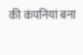की कंपनियां बना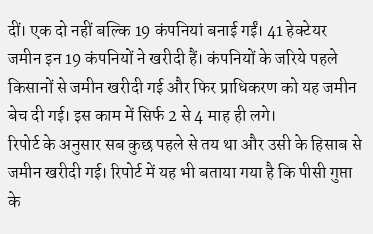दीं। एक दो नहीं बल्कि 19 कंपनियां बनाई गईं। 41 हेक्टेयर जमीन इन 19 कंपनियों ने खरीदी हैं। कंपनियों के जरिये पहले किसानों से जमीन खरीदी गई और फिर प्राधिकरण को यह जमीन बेच दी गई। इस काम में सिर्फ 2 से 4 माह ही लगे।
रिपोर्ट के अनुसार सब कुछ पहले से तय था और उसी के हिसाब से जमीन खरीदी गई। रिपोर्ट में यह भी बताया गया है कि पीसी गुप्ता के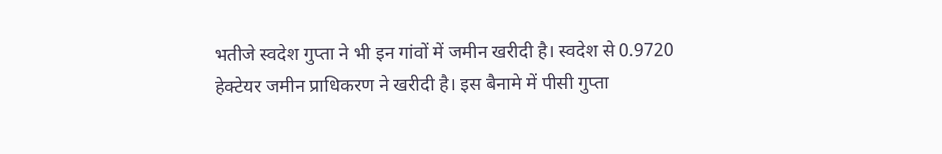भतीजे स्वदेश गुप्ता ने भी इन गांवों में जमीन खरीदी है। स्वदेश से 0.9720 हेक्टेयर जमीन प्राधिकरण ने खरीदी है। इस बैनामे में पीसी गुप्ता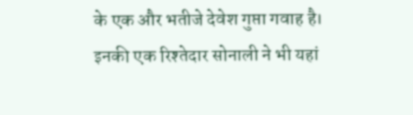के एक और भतीजे देवेश गुप्ता गवाह है। इनकी एक रिश्तेदार सोनाली ने भी यहां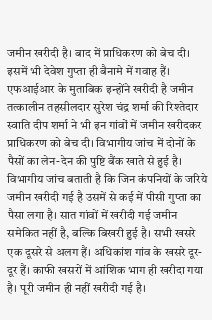जमीन खरीदी है। बाद में प्राधिकरण को बेच दी। इसमें भी देवेश गुप्ता ही बैनामे में गवाह हैं।
एफआईआर के मुताबिक इन्होंने खरीदी है जमीन
तत्कालीन तहसीलदार सुरेश चंद्र शर्मा की रिश्तेदार स्वाति दीप शर्मा ने भी इन गांवों में जमीन खरीदकर प्राधिकरण को बेच दी। विभागीय जांच में दोनों के पैसों का लेन-देन की पुष्टि बैंक खाते से हुई है। विभागीय जांच बताती है कि जिन कंपनियों के जरिये जमीन खरीदी गई है उसमें से कई में पीसी गुप्ता का पैसा लगा है। सात गांवों में खरीदी गई जमीन समेकित नहीं है, बल्कि बिखरी हुई है। सभी खसरे एक दूसरे से अलग हैं। अधिकांश गांव के खसरे दूर-दूर हैं। काफी खसरों में आंशिक भाग ही खरीदा गया है। पूरी जमीन ही नहीं खरीदी गई है।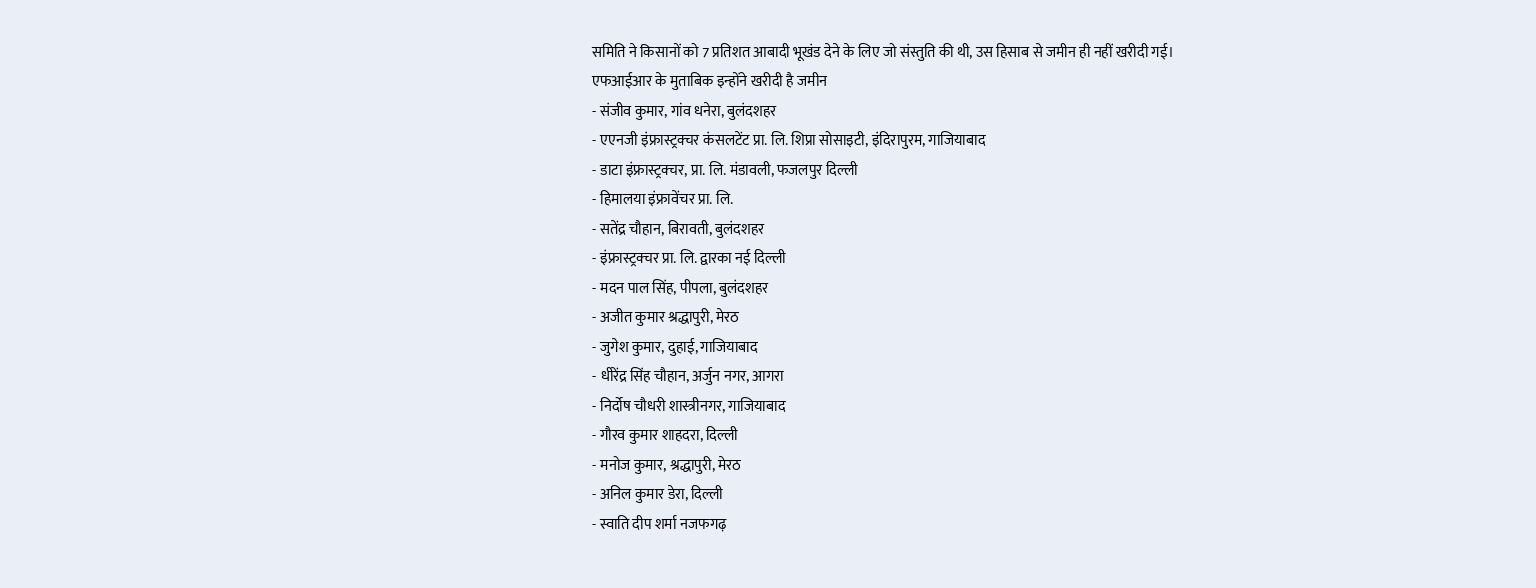समिति ने किसानों को 7 प्रतिशत आबादी भूखंड देने के लिए जो संस्तुति की थी, उस हिसाब से जमीन ही नहीं खरीदी गई।
एफआईआर के मुताबिक इन्होंने खरीदी है जमीन
- संजीव कुमार, गांव धनेरा, बुलंदशहर
- एएनजी इंफ्रास्ट्रक्चर कंसलटेंट प्रा. लि. शिप्रा सोसाइटी, इंदिरापुरम, गाजियाबाद
- डाटा इंफ्रास्ट्रक्चर, प्रा. लि. मंडावली, फजलपुर दिल्ली
- हिमालया इंफ्रावेंचर प्रा. लि.
- सतेंद्र चौहान, बिरावती, बुलंदशहर
- इंफ्रास्ट्रक्चर प्रा. लि. द्वारका नई दिल्ली
- मदन पाल सिंह, पीपला, बुलंदशहर
- अजीत कुमार श्रद्धापुरी, मेरठ
- जुगेश कुमार, दुहाई, गाजियाबाद
- धीरेंद्र सिंह चौहान, अर्जुन नगर, आगरा
- निर्दोष चौधरी शास्त्रीनगर, गाजियाबाद
- गौरव कुमार शाहदरा, दिल्ली
- मनोज कुमार, श्रद्धापुरी, मेरठ
- अनिल कुमार डेरा, दिल्ली
- स्वाति दीप शर्मा नजफगढ़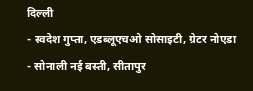दिल्ली
- स्वदेश गुप्ता, एडब्लूएचओ सोसाइटी, ग्रेटर नोएडा
- सोनाली नई बस्ती, सीतापुर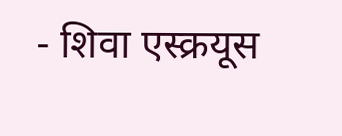- शिवा एस्क्रयूस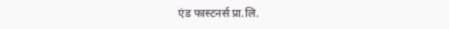एंड फास्टनर्स प्रा.लि.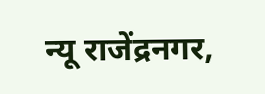न्यू राजेंद्रनगर,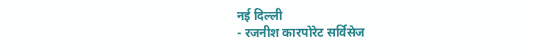नई दिल्ली
- रजनीश कारपोरेट सर्विसेज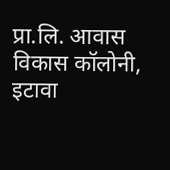प्रा.लि. आवास विकास कॉलोनी, इटावा